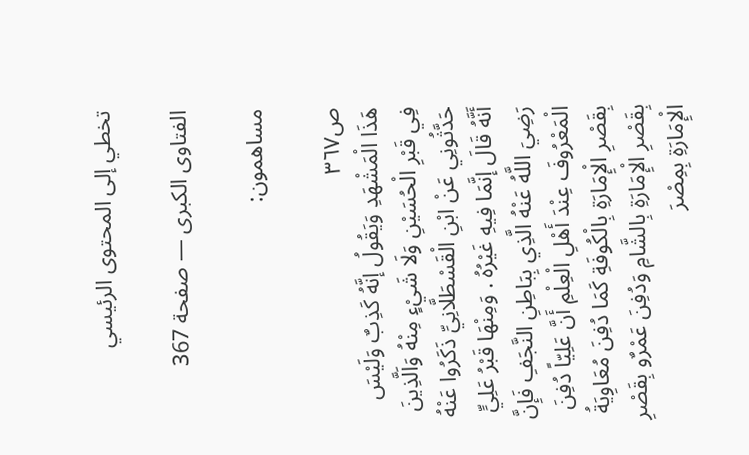تخطي إلى المحتوى الرئيسي

الفتاوى الكبرى — صفحة 367

مساهمون:

ص٣٦٧
هَذَا الْمَشْهَدِ وَيَقُولُ إنَّهُ كَذِبٌ وَلَيْسَ فِي قَبْرِ الْحُسَيْنِ وَلَا شَيْءٍ مِنْهُ وَاَلَّذِينَ حَدَّثُونِي عَنْ ابْنِ الْقَسْطَلَّانِيِّ ذَكَرُوا عَنْهُ أَنَّهُ قَالَ إنَّمَا فِيهِ غَيْرُهُ . وَمِنْهَا قَبْرُ عَلِيٍّ رَضِيَ اللَّهُ عَنْهُ الَّذِي بِبَاطِنِ النَّجَفِ فَإِنَّ الْمَعْرُوفَ عِنْدَ أَهْلِ الْعِلْمِ أَنَّ عَلِيّاً دُفِنَ بِقَصْرِ الْإِمَارَةِ بِالْكُوفَةِ كَمَا دُفِنَ مُعَاوِيَةُ بِقَصْرِ الْإِمَارَةِ بِالشَّامِ وَدُفِنَ عَمْرٌو بِقَصْرِ الْإِمَارَةِ بِمِصْرَ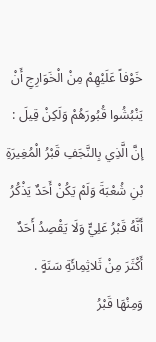خَوْفاً عَلَيْهِمْ مِنْ الْخَوَارِجِ أَنْ يَنْبُشُوا قُبُورَهُمْ وَلَكِنْ قِيلَ : إنَّ الَّذِي بِالنَّجَفِ قَبْرُ الْمُغِيرَةِ بْنِ شُعْبَةَ وَلَمْ يَكُنْ أَحَدٌ يَذْكُرُ أَنَّهُ قَبْرُ عَلِيٍّ وَلَا يَقْصِدُ أَحَدٌ أَكْثَرَ مِنْ ثَلاثِمِائَةِ سَنَةٍ . وَمِنْهَا قَبْرُ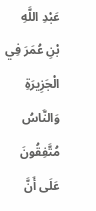عَبْدِ اللَّهِ بْنِ عُمَرَ فِي الْجَزِيرَةِ وَالنَّاسُ مُتَّفِقُونَ عَلَى أَنَّ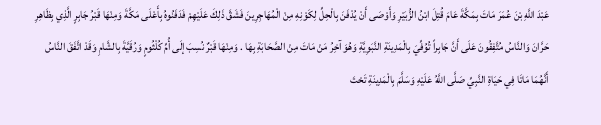عَبْدَ اللَّهِ بْنَ عُمَرَ مَاتَ بِمَكَّةَ عَامَ قُتِلَ ابْنُ الزُّبَيْرِ وَأَوْصَى أَنْ يُدْفَنَ بِالْحِلِّ لِكَوْنِهِ مِنْ الْمُهَاجِرِينَ فَشَقَّ ذَلِكَ عَلَيْهِمْ فَدَفَنُوهُ بِأَعْلَى مَكَّةَ وَمِنْهَا قَبْرُ جَابِرٍ الَّذِي بِظَاهِرِ حَرَّانَ وَالنَّاسُ مُتَّفِقُونَ عَلَى أَنَّ جَابِراً تُوُفِّيَ بِالْمَدِينَةِ النَّبَوِيَّةِ وَهُوَ آخِرُ مَنْ مَاتَ مِنْ الصَّحَابَةِ بِهَا . وَمِنْهَا قَبْرٌ نُسِبَ إلَى أُمِّ كُلْثُومٍ وَرُقَيَّةَ بِالشَّامِ وَقَدْ اتَّفَقَ النَّاسُ أَنَّهُمَا مَاتَا فِي حَيَاةِ النَّبِيِّ صَلَّى اللَّهُ عَلَيْهِ وَسَلَّمَ بِالْمَدِينَةِ تَحْتَ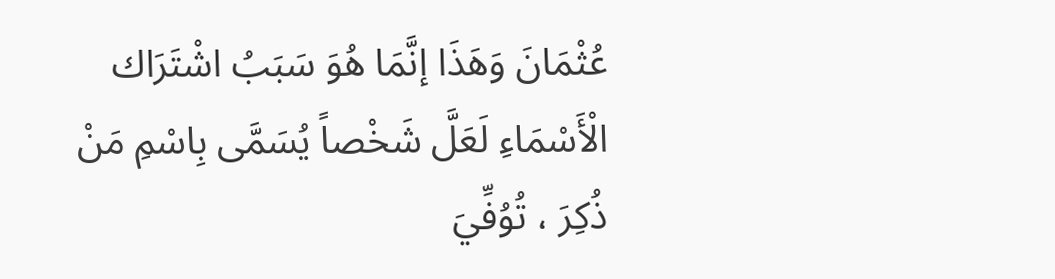عُثْمَانَ وَهَذَا إنَّمَا هُوَ سَبَبُ اشْتَرَاك الْأَسْمَاءِ لَعَلَّ شَخْصاً يُسَمَّى بِاسْمِ مَنْ ذُكِرَ ، تُوُفِّيَ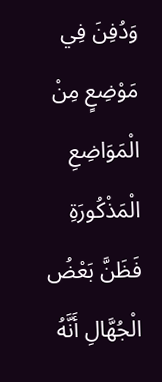وَدُفِنَ فِي مَوْضِعٍ مِنْ الْمَوَاضِعِ الْمَذْكُورَةِ فَظَنَّ بَعْضُ الْجُهَّالِ أَنَّهُ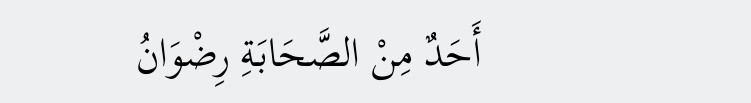أَحَدٌ مِنْ الصَّحَابَةِ رِضْوَانُ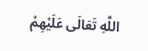اللَّهِ تَعَالَى عَلَيْهِمْ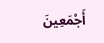أَجْمَعِينَ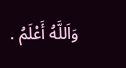وَاَللَّهُ أَعْلَمُ .